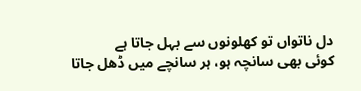دل ناتواں تو کھلونوں سے بہل جاتا ہے
کوئی بھی سانچہ ہو، ہر سانچے میں ڈھل جاتا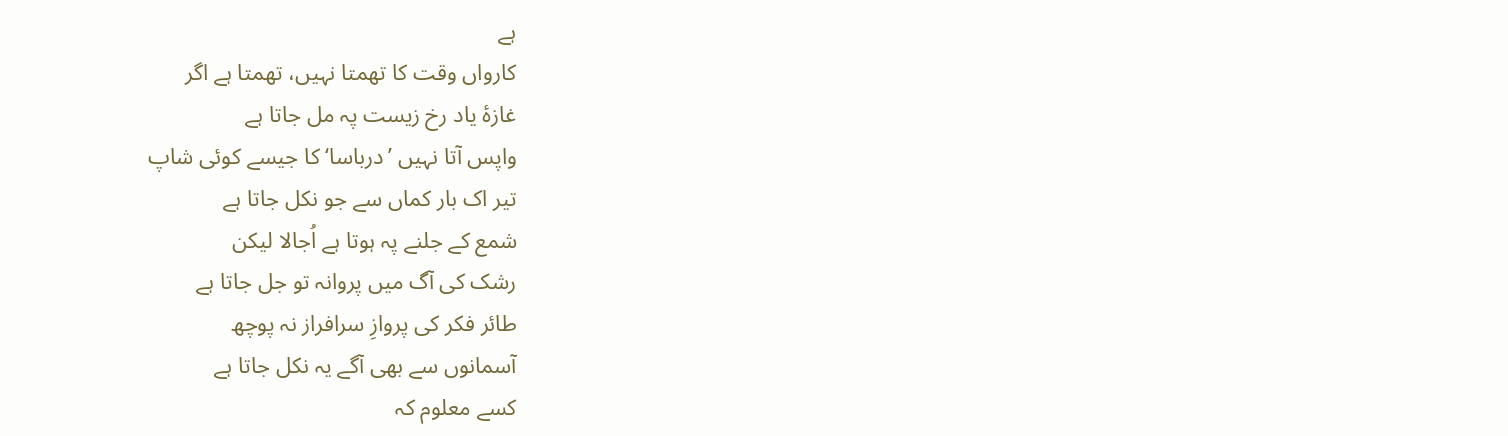ہے
کارواں وقت کا تھمتا نہیں، تھمتا ہے اگر
غازۂ یاد رخ زیست پہ مل جاتا ہے
واپس آتا نہیں ’درباسا‘ کا جیسے کوئی شاپ
تیر اک بار کماں سے جو نکل جاتا ہے
شمع کے جلنے پہ ہوتا ہے اُجالا لیکن
رشک کی آگ میں پروانہ تو جل جاتا ہے
طائر فکر کی پروازِ سرافراز نہ پوچھ
آسمانوں سے بھی آگے یہ نکل جاتا ہے
کسے معلوم کہ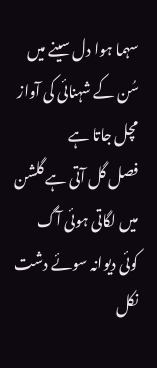سہما ہوا دل سینے میں
سُن کے شہنائی کی آواز مچل جاتا ہے
فصل گل آتی ہے گلشن میں لگاتی ہوئی آگ
کوئی دیوانہ سوئے دشت نکل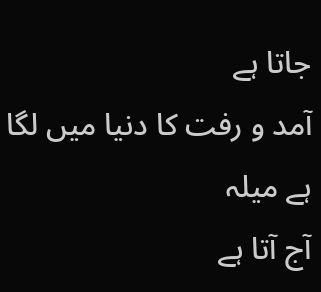جاتا ہے
آمد و رفت کا دنیا میں لگا ہے میلہ
آج آتا ہے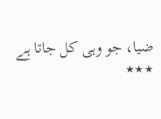ضیا، جو وہی کل جاتا ہے
٭٭٭